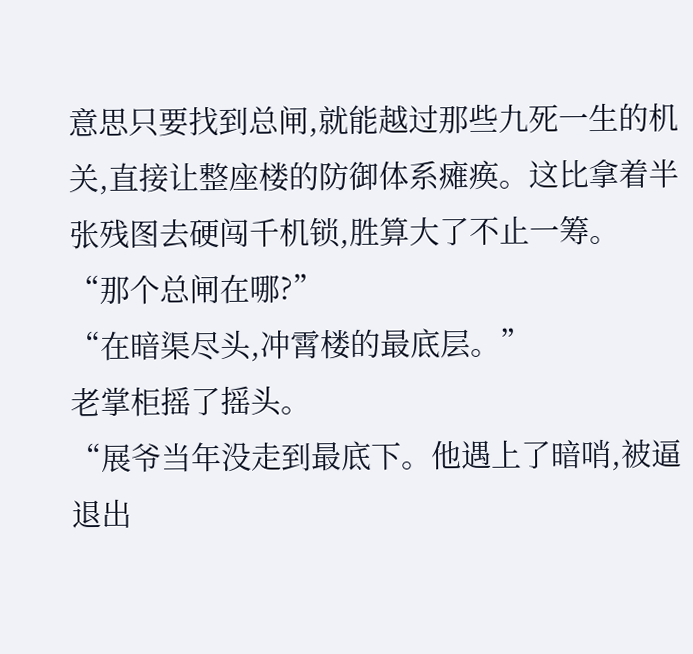意思只要找到总闸,就能越过那些九死一生的机关,直接让整座楼的防御体系瘫痪。这比拿着半张残图去硬闯千机锁,胜算大了不止一筹。
“那个总闸在哪?”
“在暗渠尽头,冲霄楼的最底层。”
老掌柜摇了摇头。
“展爷当年没走到最底下。他遇上了暗哨,被逼退出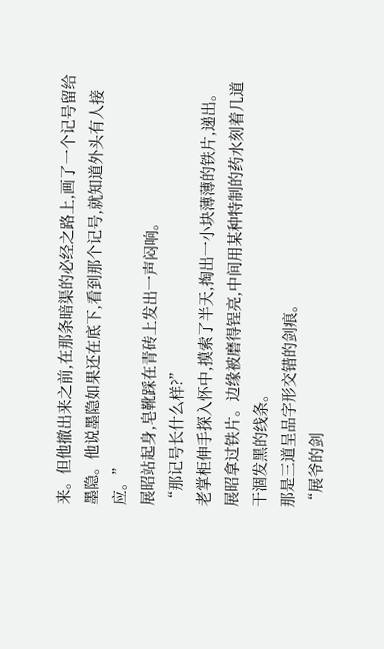来。但他撤出来之前,在那条暗渠的必经之路上,画了一个记号留给墨隐。他说墨隐如果还在底下,看到那个记号,就知道外头有人接应。”
展昭站起身,皂靴踩在青砖上发出一声闷响。
“那记号长什么样?”
老掌柜伸手探入怀中,摸索了半天,掏出一小块薄薄的铁片,递出。
展昭拿过铁片。边缘被磨得锃亮,中间用某种特制的药水刻着几道干涸发黑的线条。
那是三道呈品字形交错的剑痕。
“展爷的剑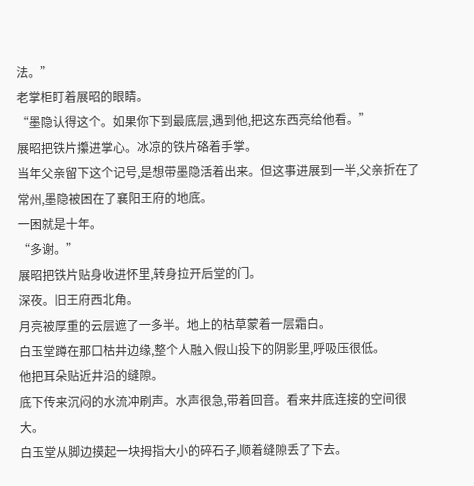法。”
老掌柜盯着展昭的眼睛。
“墨隐认得这个。如果你下到最底层,遇到他,把这东西亮给他看。”
展昭把铁片攥进掌心。冰凉的铁片硌着手掌。
当年父亲留下这个记号,是想带墨隐活着出来。但这事进展到一半,父亲折在了常州,墨隐被困在了襄阳王府的地底。
一困就是十年。
“多谢。”
展昭把铁片贴身收进怀里,转身拉开后堂的门。
深夜。旧王府西北角。
月亮被厚重的云层遮了一多半。地上的枯草蒙着一层霜白。
白玉堂蹲在那口枯井边缘,整个人融入假山投下的阴影里,呼吸压很低。
他把耳朵贴近井沿的缝隙。
底下传来沉闷的水流冲刷声。水声很急,带着回音。看来井底连接的空间很大。
白玉堂从脚边摸起一块拇指大小的碎石子,顺着缝隙丢了下去。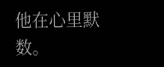他在心里默数。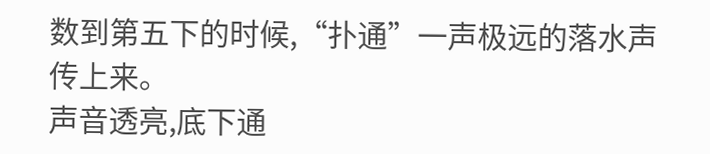数到第五下的时候,“扑通”一声极远的落水声传上来。
声音透亮,底下通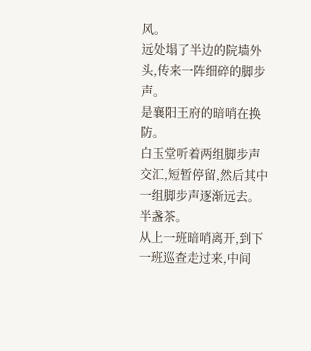风。
远处塌了半边的院墙外头,传来一阵细碎的脚步声。
是襄阳王府的暗哨在换防。
白玉堂听着两组脚步声交汇,短暂停留,然后其中一组脚步声逐渐远去。
半盏茶。
从上一班暗哨离开,到下一班巡查走过来,中间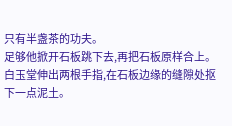只有半盏茶的功夫。
足够他掀开石板跳下去,再把石板原样合上。
白玉堂伸出两根手指,在石板边缘的缝隙处抠下一点泥土。